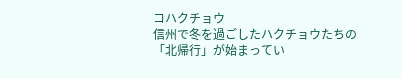コハクチョウ
信州で冬を過ごしたハクチョウたちの「北帰行」が始まってい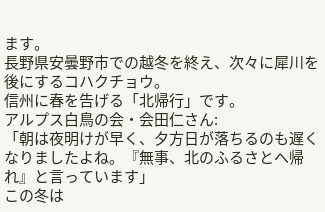ます。
長野県安曇野市での越冬を終え、次々に犀川を後にするコハクチョウ。
信州に春を告げる「北帰行」です。
アルプス白鳥の会・会田仁さん:
「朝は夜明けが早く、夕方日が落ちるのも遅くなりましたよね。『無事、北のふるさとへ帰れ』と言っています」
この冬は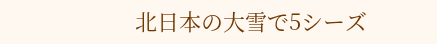北日本の大雪で5シーズ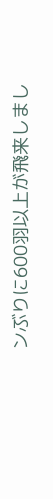ンぶりに600羽以上が飛来しまし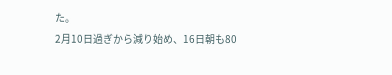た。
2月10日過ぎから減り始め、16日朝も80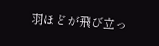羽ほどが飛び立っ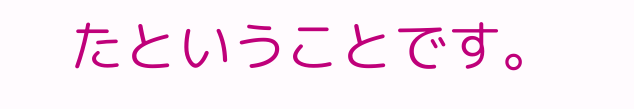たということです。